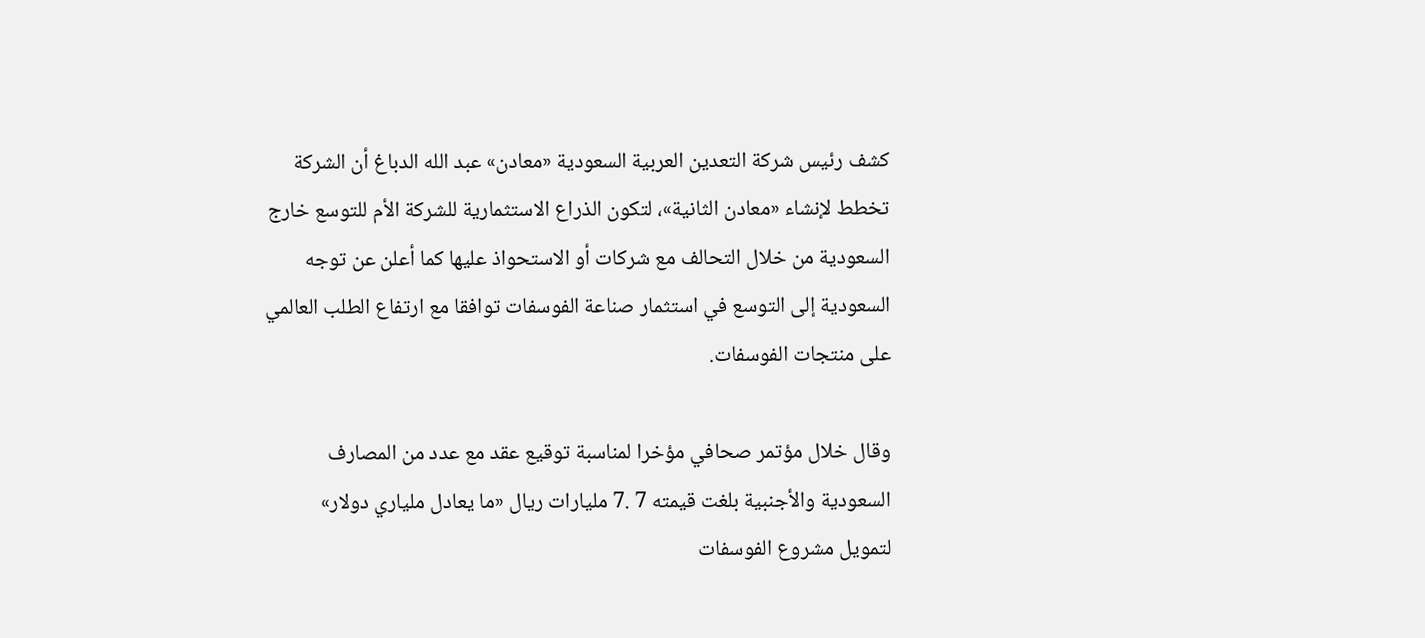كشف رئيس شركة التعدين العربية السعودية «معادن» عبد الله الدباغ أن الشركة تخطط لإنشاء «معادن الثانية»، لتكون الذراع الاستثمارية للشركة الأم للتوسع خارج السعودية من خلال التحالف مع شركات أو الاستحواذ عليها كما أعلن عن توجه السعودية إلى التوسع في استثمار صناعة الفوسفات توافقا مع ارتفاع الطلب العالمي على منتجات الفوسفات.

وقال خلال مؤتمر صحافي مؤخرا لمناسبة توقيع عقد مع عدد من المصارف السعودية والأجنبية بلغت قيمته 7 .7 مليارات ريال «ما يعادل ملياري دولار» لتمويل مشروع الفوسفات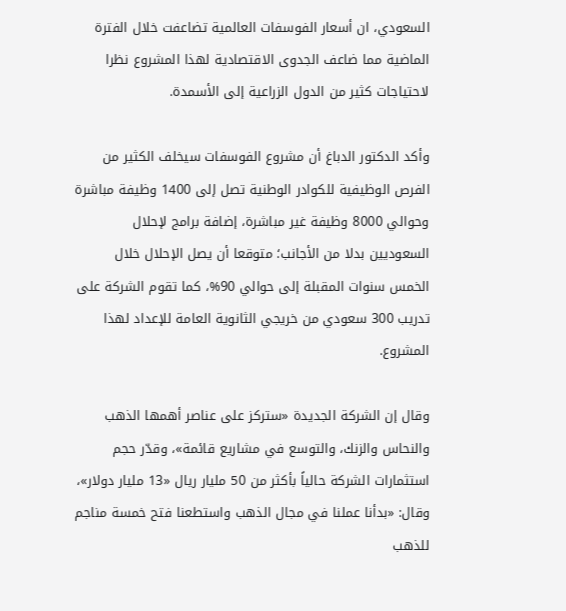السعودي، ان أسعار الفوسفات العالمية تضاعفت خلال الفترة الماضية مما ضاعف الجدوى الاقتصادية لهذا المشروع نظرا لاحتياجات كثير من الدول الزراعية إلى الأسمدة.

وأكد الدكتور الدباغ أن مشروع الفوسفات سيخلف الكثير من الفرص الوظيفية للكوادر الوطنية تصل إلى 1400 وظيفة مباشرة وحوالي 8000 وظيفة غير مباشرة، إضافة برامج لإحلال السعوديين بدلا من الأجانب؛ متوقعا أن يصل الإحلال خلال الخمس سنوات المقبلة إلى حوالي 90%، كما تقوم الشركة على تدريب 300 سعودي من خريجي الثانوية العامة للإعداد لهذا المشروع.

وقال إن الشركة الجديدة «ستركز على عناصر أهمها الذهب والنحاس والزنك، والتوسع في مشاريع قائمة»، وقدّر حجم استثمارات الشركة حالياً بأكثر من 50 مليار ريال «13 مليار دولار»، وقال: «بدأنا عملنا في مجال الذهب واستطعنا فتح خمسة مناجم للذهب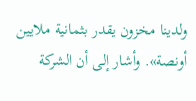ولدينا مخزون يقدر بثمانية ملايين أونصة». وأشار إلى أن الشركة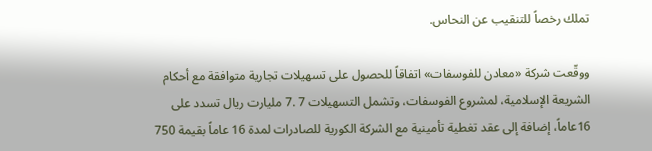تملك رخصاً للتنقيب عن النحاس.

ووقّعت شركة «معادن للفوسفات» اتفاقاً للحصول على تسهيلات تجارية متوافقة مع أحكام الشريعة الإسلامية، لمشروع الفوسفات، وتشمل التسهيلات 7 .7 مليارت ريال تسدد على 16عاماً، إضافة إلى عقد تغطية تأمينية مع الشركة الكورية للصادرات لمدة 16 عاماً بقيمة 750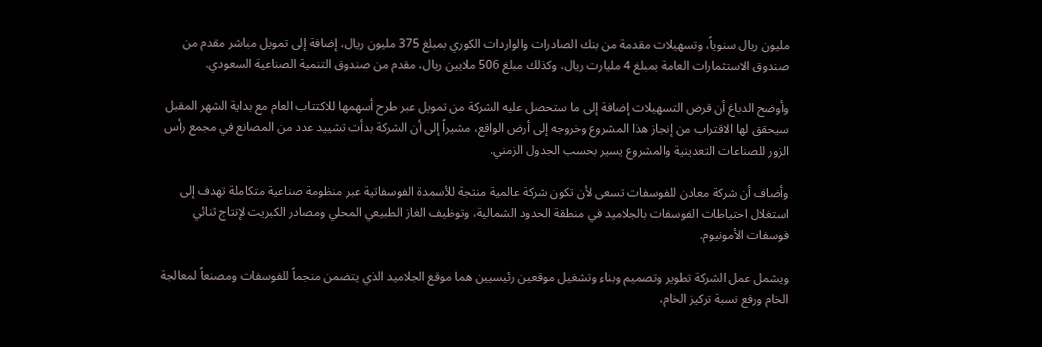مليون ريال سنوياً، وتسهيلات مقدمة من بنك الصادرات والواردات الكوري بمبلغ 375 مليون ريال، إضافة إلى تمويل مباشر مقدم من صندوق الاستثمارات العامة بمبلغ 4 مليارت ريال، وكذلك مبلغ 506 ملايين ريال، مقدم من صندوق التنمية الصناعية السعودي.

وأوضح الدباغ أن قرض التسهيلات إضافة إلى ما ستحصل عليه الشركة من تمويل عبر طرح أسهمها للاكتتاب العام مع بداية الشهر المقبل سيحقق لها الاقتراب من إنجاز هذا المشروع وخروجه إلى أرض الواقع، مشيراً إلى أن الشركة بدأت تشييد عدد من المصانع في مجمع رأس الزور للصناعات التعدينية والمشروع يسير بحسب الجدول الزمني.

وأضاف أن شركة معادن للفوسفات تسعى لأن تكون شركة عالمية منتجة للأسمدة الفوسفاتية عبر منظومة صناعية متكاملة تهدف إلى استغلال احتياطات الفوسفات بالجلاميد في منطقة الحدود الشمالية، وتوظيف الغاز الطبيعي المحلي ومصادر الكبريت لإنتاج ثنائي فوسفات الأمونيوم.

ويشمل عمل الشركة تطوير وتصميم وبناء وتشغيل موقعين رئيسيين هما موقع الجلاميد الذي يتضمن منجماً للفوسفات ومصنعاً لمعالجة الخام ورفع نسبة تركيز الخام،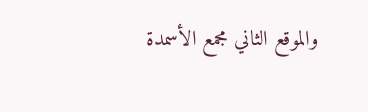والموقع الثاني مجمع الأسمدة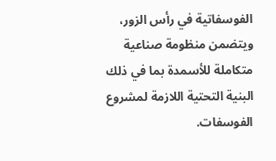الفوسفاتية في رأس الزور، ويتضمن منظومة صناعية متكاملة للأسمدة بما في ذلك البنية التحتية اللازمة لمشروع الفوسفات.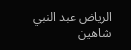الرياض عبد النبي شاهين